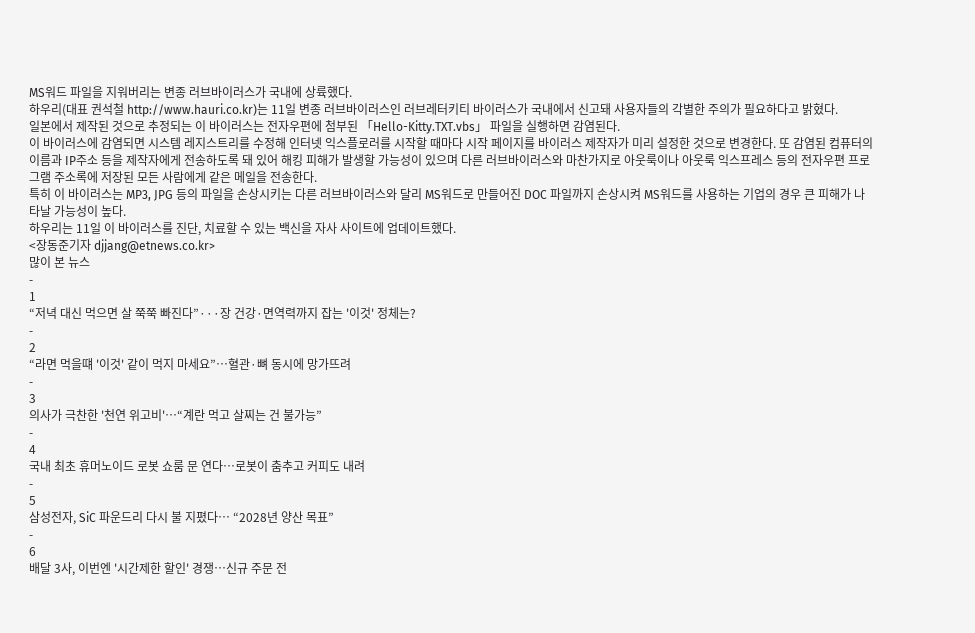MS워드 파일을 지워버리는 변종 러브바이러스가 국내에 상륙했다.
하우리(대표 권석철 http://www.hauri.co.kr)는 11일 변종 러브바이러스인 러브레터키티 바이러스가 국내에서 신고돼 사용자들의 각별한 주의가 필요하다고 밝혔다.
일본에서 제작된 것으로 추정되는 이 바이러스는 전자우편에 첨부된 「Hello-Kitty.TXT.vbs」 파일을 실행하면 감염된다.
이 바이러스에 감염되면 시스템 레지스트리를 수정해 인터넷 익스플로러를 시작할 때마다 시작 페이지를 바이러스 제작자가 미리 설정한 것으로 변경한다. 또 감염된 컴퓨터의 이름과 IP주소 등을 제작자에게 전송하도록 돼 있어 해킹 피해가 발생할 가능성이 있으며 다른 러브바이러스와 마찬가지로 아웃룩이나 아웃룩 익스프레스 등의 전자우편 프로그램 주소록에 저장된 모든 사람에게 같은 메일을 전송한다.
특히 이 바이러스는 MP3, JPG 등의 파일을 손상시키는 다른 러브바이러스와 달리 MS워드로 만들어진 DOC 파일까지 손상시켜 MS워드를 사용하는 기업의 경우 큰 피해가 나타날 가능성이 높다.
하우리는 11일 이 바이러스를 진단, 치료할 수 있는 백신을 자사 사이트에 업데이트했다.
<장동준기자 djjang@etnews.co.kr>
많이 본 뉴스
-
1
“저녁 대신 먹으면 살 쭉쭉 빠진다”···장 건강·면역력까지 잡는 '이것' 정체는?
-
2
“라면 먹을떄 '이것' 같이 먹지 마세요”…혈관·뼈 동시에 망가뜨려
-
3
의사가 극찬한 '천연 위고비'…“계란 먹고 살찌는 건 불가능”
-
4
국내 최초 휴머노이드 로봇 쇼룸 문 연다…로봇이 춤추고 커피도 내려
-
5
삼성전자, SiC 파운드리 다시 불 지폈다… “2028년 양산 목표”
-
6
배달 3사, 이번엔 '시간제한 할인' 경쟁…신규 주문 전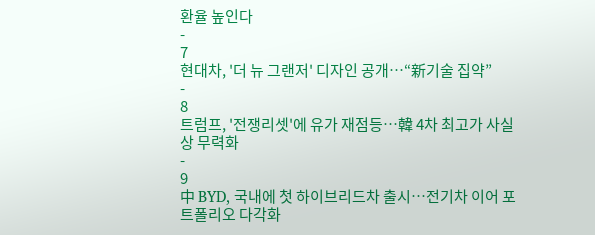환율 높인다
-
7
현대차, '더 뉴 그랜저' 디자인 공개…“新기술 집약”
-
8
트럼프, '전쟁리셋'에 유가 재점등…韓 4차 최고가 사실상 무력화
-
9
中 BYD, 국내에 첫 하이브리드차 출시…전기차 이어 포트폴리오 다각화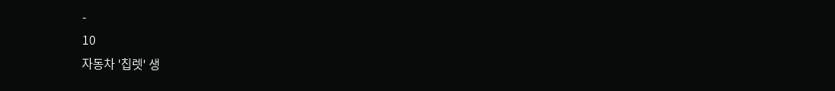-
10
자동차 '칩렛' 생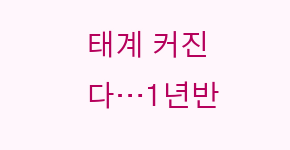태계 커진다…1년반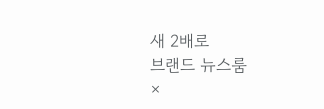새 2배로
브랜드 뉴스룸
×